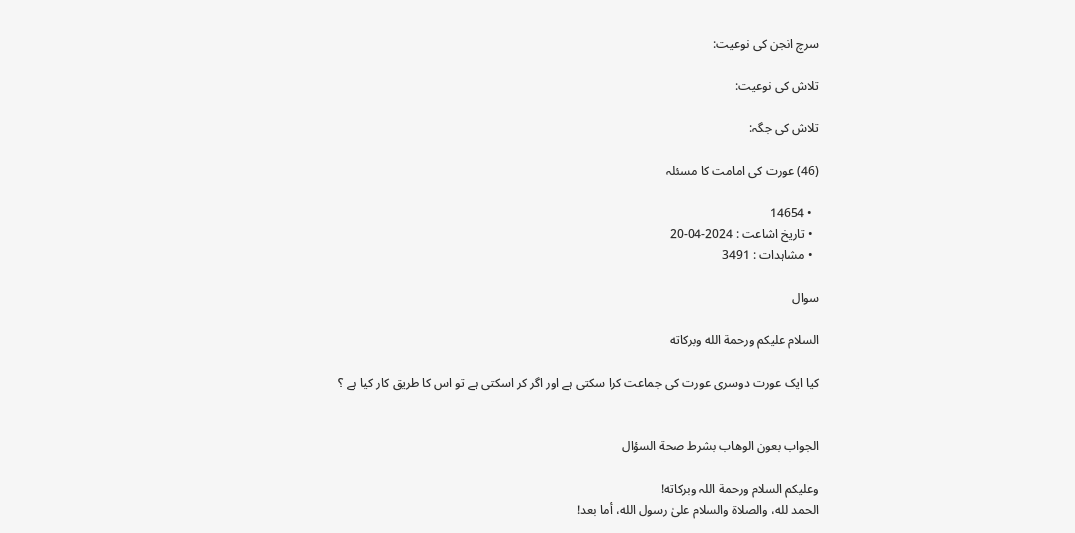سرچ انجن کی نوعیت:

تلاش کی نوعیت:

تلاش کی جگہ:

(46) عورت کی امامت کا مسئلہ

  • 14654
  • تاریخ اشاعت : 2024-04-20
  • مشاہدات : 3491

سوال

السلام عليكم ورحمة الله وبركاته

کیا ایک عورت دوسری عورت کی جماعت کرا سکتی ہے اور اگر کر اسکتی ہے تو اس کا طریق کار کیا ہے ؟


الجواب بعون الوهاب بشرط صحة السؤال

وعلیکم السلام ورحمة اللہ وبرکاته!
الحمد لله، والصلاة والسلام علىٰ رسول الله، أما بعد!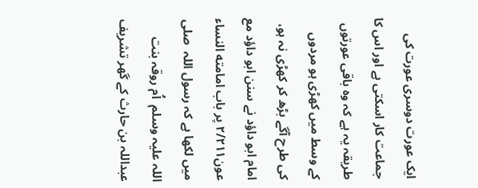ایک عورت دوسری عورت کی جماعت کار اسکتی ہے اور اس کا طریقہ یہ ہے کہ وہ باقی عورتوں کے وسط میں کھڑی ہو مردوں کی طرح آگے بڑھ کر کھڑی نہ ہو، امام ابو داؤد نے سنن ابو داؤد مع عون۲/۲۱۱ پر باب امامته النساء میں لکھا ہے کہ رسول اللہ  صلی اللہ علیہ وسلم  اُم روقہ بنت عبداللہ بن حارث کے گھر تشریف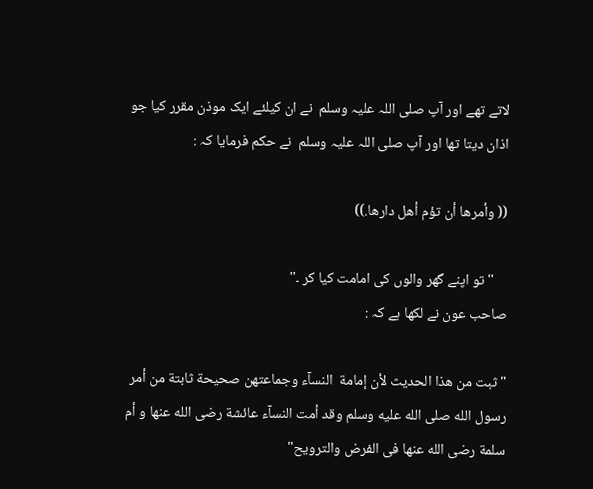لاتے تھے اور آپ صلی اللہ علیہ وسلم  نے ان کیلئے ایک موذن مقرر کیا جو اذان دیتا تھا اور آپ صلی اللہ علیہ وسلم  نے حکم فرمایا کہ :

(( وأمرها أن تؤم أهل دارها.))

    '' تو اپنے گھر والوں کی امامت کیا کر ۔''
صاحب عون نے لکھا ہے کہ :

" ثبت من هذا الحديث لأن إمامة  النسآء وجماعتهن صحيحة ثابتة من أمر رسول الله صلى الله عليه وسلم وقد أمت النسآء عائشة رضى الله عنها و أم سلمة رضى الله عنها فى الفرض والترويح"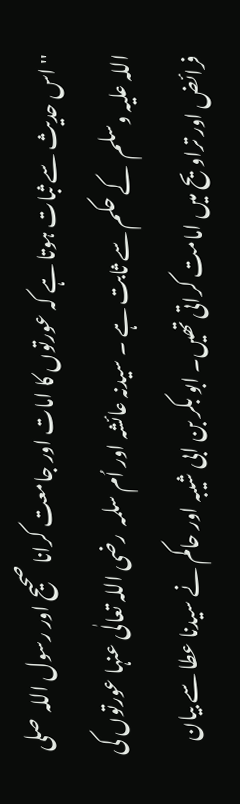'' اس حدیث سے ثبات ہوتا ہے کہ عورتوں کا امات اور جامعت کرانا صحیح اور رسول اللہ  صلی اللہ علیہ وسلم  کے حکم سے ثابت ہے ۔ سیدنہ عائشہ اور اُم سلمہ  رضی اللہ تعالٰی عنہا عورتوں کی فرائض اور تراویح میں امامت کراتی تھیں۔ ابو بکر بن ابی شیبہ اور حاکم نے سیدنا عطا سے بیان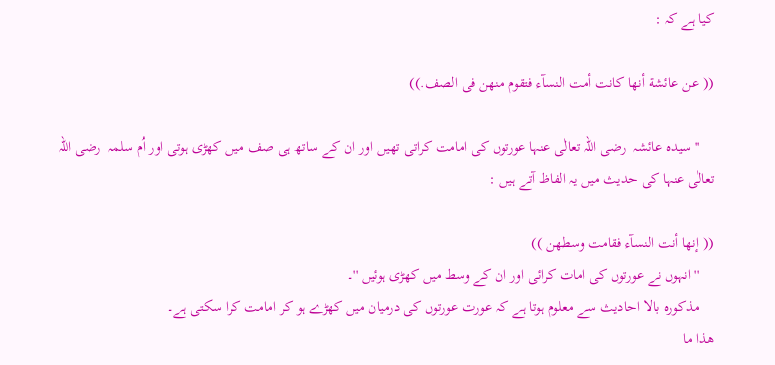کیا ہے کہ :

(( عن عائشة أنها كانت أمت النسآء فتقوم منهن فى الصف.))

    '' سیدہ عائشہ  رضی اللہ تعالٰی عنہا عورتوں کی امامت کراتی تھیں اور ان کے ساتھ ہی صف میں کھڑی ہوتی اور اُم سلمہ  رضی اللہ تعالٰی عنہا کی حدیث میں یہ الفاظ آتے ہیں :

(( إنها أنت النسآء فقامت وسطهن ))
    '' انہوں نے عورتوں کی امات کرائی اور ان کے وسط میں کھڑی ہوئیں ''۔
    مذکورہ بالا احادیث سے معلوم ہوتا ہے کہ عورت عورتوں کی درمیان میں کھڑے ہو کر امامت کرا سکتی ہے۔
ھذا ما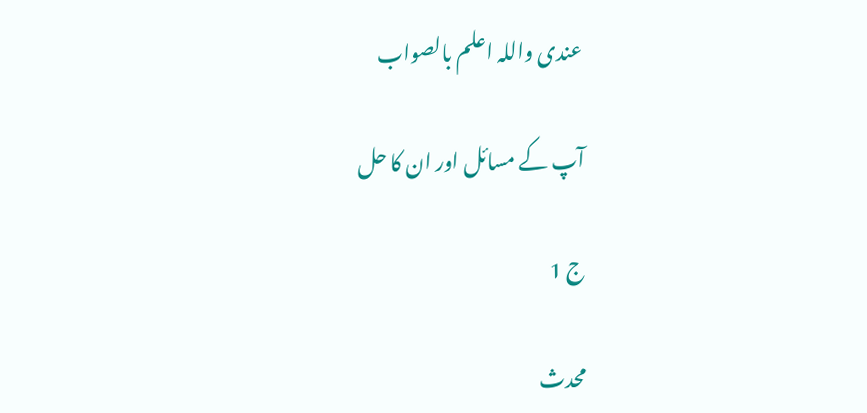عندی واللہ اعلم بالصواب

آپ کے مسائل اور ان کا حل

ج 1

محدث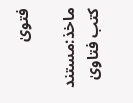فتویٰ

ماخذ:مستند کتب فتاویٰ